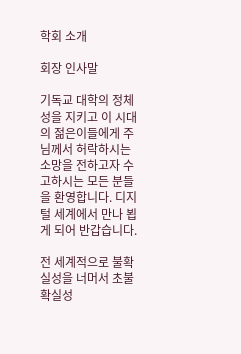학회 소개

회장 인사말

기독교 대학의 정체성을 지키고 이 시대의 젊은이들에게 주님께서 허락하시는 소망을 전하고자 수고하시는 모든 분들을 환영합니다. 디지털 세계에서 만나 뵙게 되어 반갑습니다.

전 세계적으로 불확실성을 너머서 초불확실성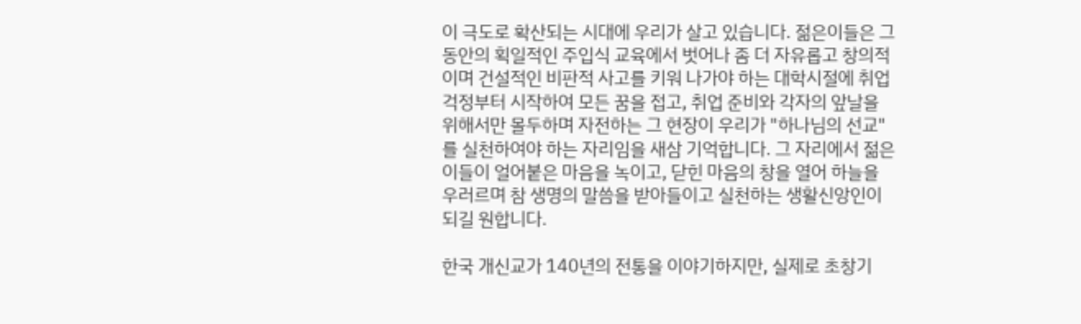이 극도로 확산되는 시대에 우리가 살고 있습니다. 젊은이들은 그동안의 획일적인 주입식 교육에서 벗어나 좀 더 자유롭고 창의적이며 건설적인 비판적 사고를 키워 나가야 하는 대학시절에 취업 걱정부터 시작하여 모든 꿈을 접고, 취업 준비와 각자의 앞날을 위해서만 몰두하며 자전하는 그 현장이 우리가 "하나님의 선교"를 실천하여야 하는 자리임을 새삼 기억합니다. 그 자리에서 젊은이들이 얼어붙은 마음을 녹이고, 닫힌 마음의 창을 열어 하늘을 우러르며 참 생명의 말씀을 받아들이고 실천하는 생활신앙인이 되길 원합니다.

한국 개신교가 140년의 전통을 이야기하지만, 실제로 초창기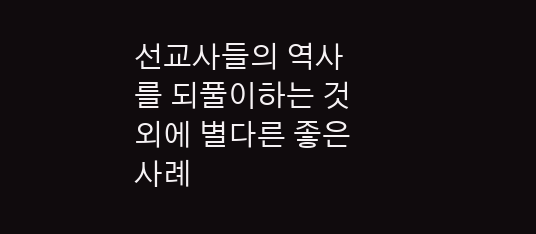선교사들의 역사를 되풀이하는 것 외에 별다른 좋은 사례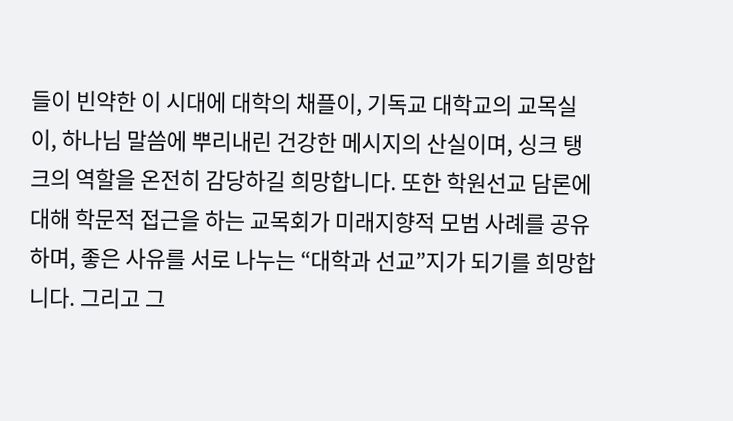들이 빈약한 이 시대에 대학의 채플이, 기독교 대학교의 교목실이, 하나님 말씀에 뿌리내린 건강한 메시지의 산실이며, 싱크 탱크의 역할을 온전히 감당하길 희망합니다. 또한 학원선교 담론에 대해 학문적 접근을 하는 교목회가 미래지향적 모범 사례를 공유하며, 좋은 사유를 서로 나누는 “대학과 선교”지가 되기를 희망합니다. 그리고 그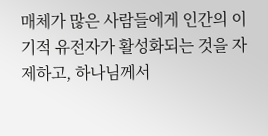매체가 많은 사람들에게 인간의 이기적 유전자가 활성화되는 것을 자제하고, 하나님께서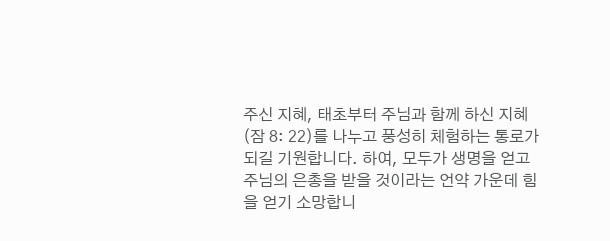주신 지혜, 태초부터 주님과 함께 하신 지혜 (잠 8: 22)를 나누고 풍성히 체험하는 통로가 되길 기원합니다. 하여, 모두가 생명을 얻고 주님의 은총을 받을 것이라는 언약 가운데 힘을 얻기 소망합니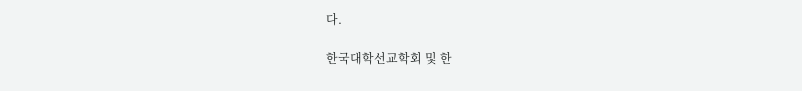다.

한국대학선교학회 및 한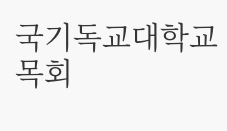국기독교대학교목회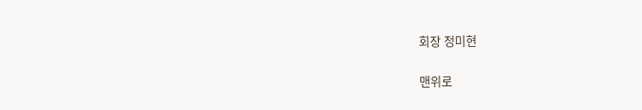회장 정미현

맨위로